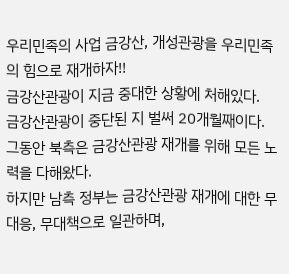우리민족의 사업 금강산, 개성관광을 우리민족의 힘으로 재개하자!!
금강산관광이 지금 중대한 상황에 처해있다.
금강산관광이 중단된 지 벌써 20개월째이다.
그동안 북측은 금강산관광 재개를 위해 모든 노력을 다해왔다.
하지만 남측 정부는 금강산관광 재개에 대한 무대응, 무대책으로 일관하며,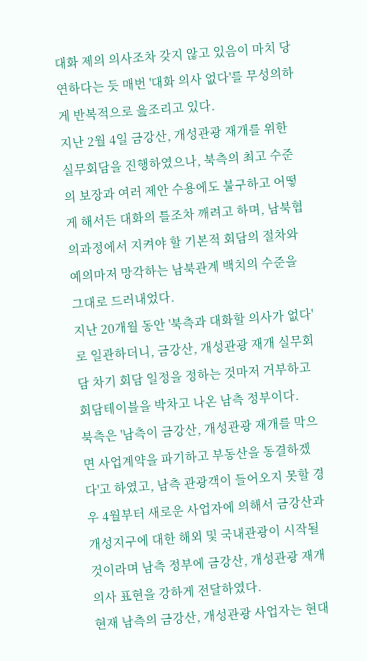대화 제의 의사조차 갖지 않고 있음이 마치 당연하다는 듯 매번 '대화 의사 없다'를 무성의하게 반복적으로 읊조리고 있다.
지난 2월 4일 금강산, 개성관광 재개를 위한 실무회담을 진행하였으나, 북측의 최고 수준의 보장과 여러 제안 수용에도 불구하고 어떻게 해서든 대화의 틀조차 깨려고 하며, 남북협의과정에서 지켜야 할 기본적 회담의 절차와 예의마저 망각하는 남북관계 백치의 수준을 그대로 드러내었다.
지난 20개월 동안 '북측과 대화할 의사가 없다'로 일관하더니, 금강산, 개성관광 재개 실무회담 차기 회담 일정을 정하는 것마저 거부하고 회담테이블을 박차고 나온 남측 정부이다.
북측은 '남측이 금강산, 개성관광 재개를 막으면 사업계약을 파기하고 부동산을 동결하겠다'고 하였고, 남측 관광객이 들어오지 못할 경우 4월부터 새로운 사업자에 의해서 금강산과 개성지구에 대한 해외 및 국내관광이 시작될 것이라며 남측 정부에 금강산, 개성관광 재개 의사 표현을 강하게 전달하였다.
현재 남측의 금강산, 개성관광 사업자는 현대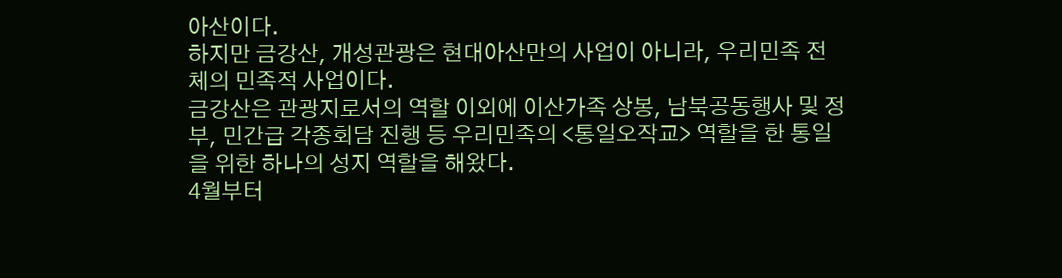아산이다.
하지만 금강산, 개성관광은 현대아산만의 사업이 아니라, 우리민족 전체의 민족적 사업이다.
금강산은 관광지로서의 역할 이외에 이산가족 상봉, 남북공동행사 및 정부, 민간급 각종회담 진행 등 우리민족의 <통일오작교> 역할을 한 통일을 위한 하나의 성지 역할을 해왔다.
4월부터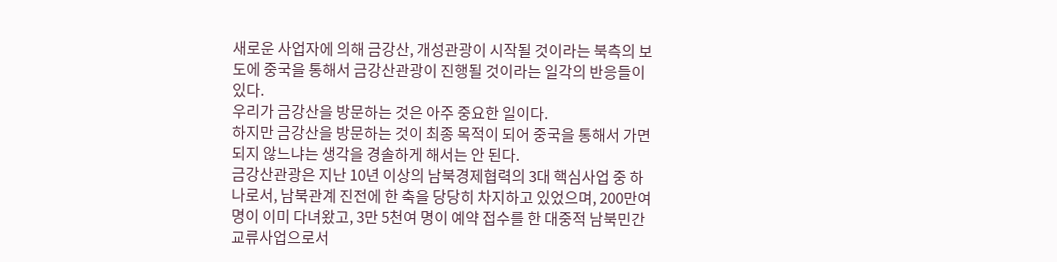새로운 사업자에 의해 금강산, 개성관광이 시작될 것이라는 북측의 보도에 중국을 통해서 금강산관광이 진행될 것이라는 일각의 반응들이 있다.
우리가 금강산을 방문하는 것은 아주 중요한 일이다.
하지만 금강산을 방문하는 것이 최종 목적이 되어 중국을 통해서 가면 되지 않느냐는 생각을 경솔하게 해서는 안 된다.
금강산관광은 지난 10년 이상의 남북경제협력의 3대 핵심사업 중 하나로서, 남북관계 진전에 한 축을 당당히 차지하고 있었으며, 200만여 명이 이미 다녀왔고, 3만 5천여 명이 예약 접수를 한 대중적 남북민간교류사업으로서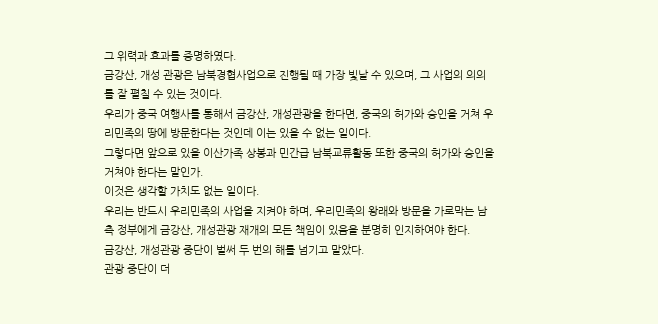그 위력과 효과를 증명하였다.
금강산, 개성 관광은 남북경협사업으로 진행될 때 가장 빛날 수 있으며, 그 사업의 의의를 잘 펼칠 수 있는 것이다.
우리가 중국 여행사를 통해서 금강산, 개성관광을 한다면, 중국의 허가와 승인을 거쳐 우리민족의 땅에 방문한다는 것인데 이는 있을 수 없는 일이다.
그렇다면 앞으로 있을 이산가족 상봉과 민간급 남북교류활동 또한 중국의 허가와 승인을 거쳐야 한다는 말인가.
이것은 생각할 가치도 없는 일이다.
우리는 반드시 우리민족의 사업을 지켜야 하며, 우리민족의 왕래와 방문을 가로막는 남측 정부에게 금강산, 개성관광 재개의 모든 책임이 있음을 분명히 인지하여야 한다.
금강산, 개성관광 중단이 벌써 두 번의 해를 넘기고 말았다.
관광 중단이 더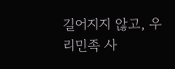길어지지 않고, 우리민족 사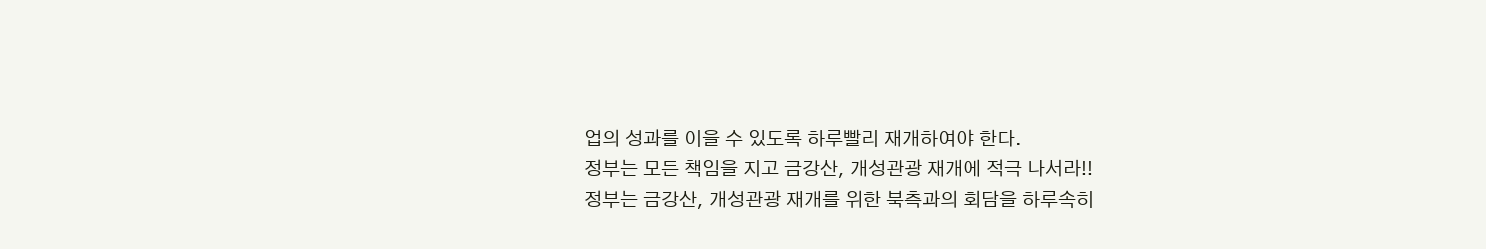업의 성과를 이을 수 있도록 하루빨리 재개하여야 한다.
정부는 모든 책임을 지고 금강산, 개성관광 재개에 적극 나서라!!
정부는 금강산, 개성관광 재개를 위한 북측과의 회담을 하루속히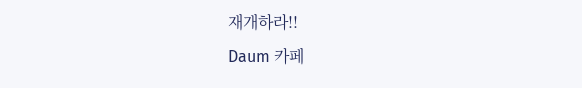재개하라!!
Daum 카페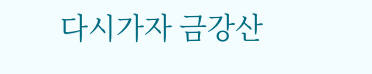다시가자 금강산